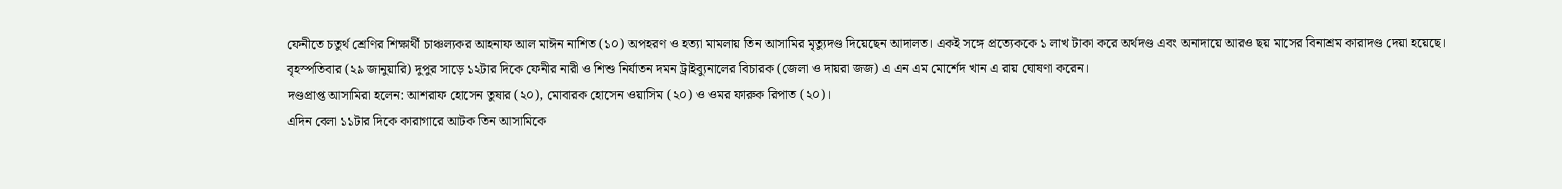ফেনীতে চতুর্থ শ্রেণির শিক্ষার্থী চাঞ্চল্যকর আহনাফ আল মাঈন নাশিত (১০) অপহরণ ও হত্যা মামলায় তিন আসামির মৃত্যুদণ্ড দিয়েছেন আদালত। একই সঙ্গে প্রত্যেককে ১ লাখ টাকা করে অর্থদণ্ড এবং অনাদায়ে আরও ছয় মাসের বিনাশ্রম কারাদণ্ড দেয়া হয়েছে।
বৃহস্পতিবার (২৯ জানুয়ারি) দুপুর সাড়ে ১২টার দিকে ফেনীর নারী ও শিশু নির্যাতন দমন ট্রাইব্যুনালের বিচারক (জেলা ও দায়রা জজ) এ এন এম মোর্শেদ খান এ রায় ঘোষণা করেন।
দণ্ডপ্রাপ্ত আসামিরা হলেন: আশরাফ হোসেন তুষার (২০), মোবারক হোসেন ওয়াসিম (২০) ও ওমর ফারুক রিপাত (২০)।
এদিন বেলা ১১টার দিকে কারাগারে আটক তিন আসামিকে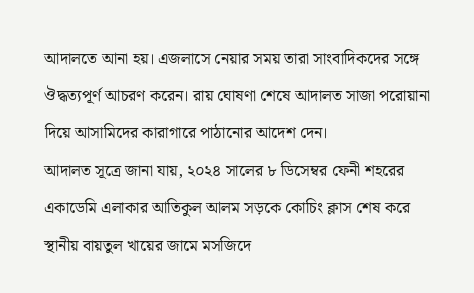আদালতে আনা হয়। এজলাসে নেয়ার সময় তারা সাংবাদিকদের সঙ্গে ঔদ্ধত্যপূর্ণ আচরণ করেন। রায় ঘোষণা শেষে আদালত সাজা পরোয়ানা দিয়ে আসামিদের কারাগারে পাঠানোর আদেশ দেন।
আদালত সূত্রে জানা যায়, ২০২৪ সালের ৮ ডিসেম্বর ফেনী শহরের একাডেমি এলাকার আতিকুল আলম সড়কে কোচিং ক্লাস শেষ করে স্থানীয় বায়তুল খায়ের জামে মসজিদে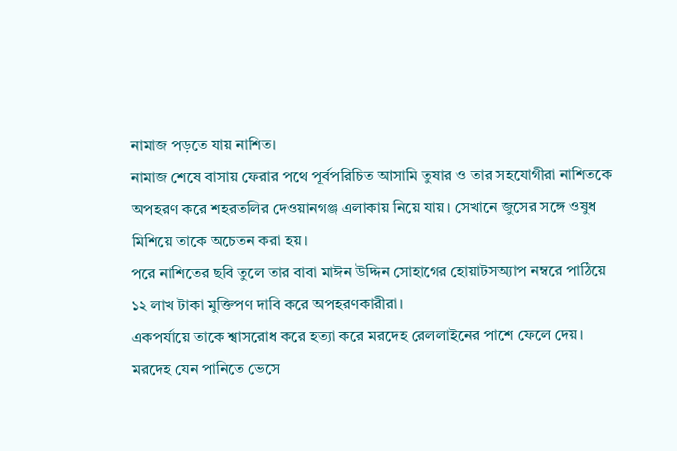নামাজ পড়তে যায় নাশিত।
নামাজ শেষে বাসায় ফেরার পথে পূর্বপরিচিত আসামি তুষার ও তার সহযোগীরা নাশিতকে অপহরণ করে শহরতলির দেওয়ানগঞ্জ এলাকায় নিয়ে যায়। সেখানে জুসের সঙ্গে ওষুধ মিশিয়ে তাকে অচেতন করা হয়।
পরে নাশিতের ছবি তুলে তার বাবা মাঈন উদ্দিন সোহাগের হোয়াটসঅ্যাপ নম্বরে পাঠিয়ে ১২ লাখ টাকা মুক্তিপণ দাবি করে অপহরণকারীরা।
একপর্যায়ে তাকে শ্বাসরোধ করে হত্যা করে মরদেহ রেললাইনের পাশে ফেলে দেয়। মরদেহ যেন পানিতে ভেসে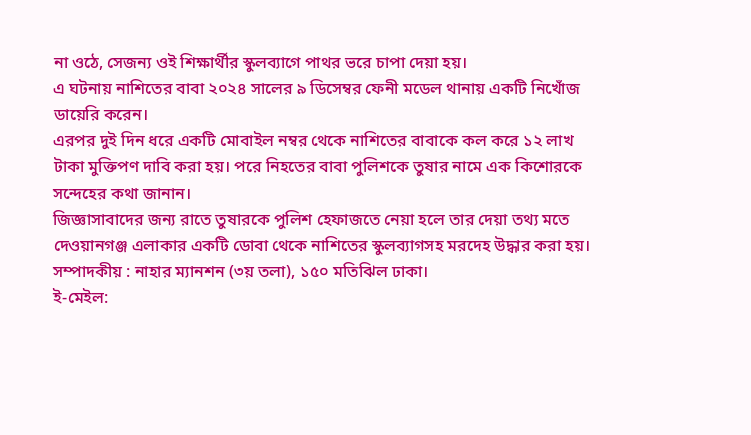না ওঠে, সেজন্য ওই শিক্ষার্থীর স্কুলব্যাগে পাথর ভরে চাপা দেয়া হয়।
এ ঘটনায় নাশিতের বাবা ২০২৪ সালের ৯ ডিসেম্বর ফেনী মডেল থানায় একটি নিখোঁজ ডায়েরি করেন।
এরপর দুই দিন ধরে একটি মোবাইল নম্বর থেকে নাশিতের বাবাকে কল করে ১২ লাখ টাকা মুক্তিপণ দাবি করা হয়। পরে নিহতের বাবা পুলিশকে তুষার নামে এক কিশোরকে সন্দেহের কথা জানান।
জিজ্ঞাসাবাদের জন্য রাতে তুষারকে পুলিশ হেফাজতে নেয়া হলে তার দেয়া তথ্য মতে দেওয়ানগঞ্জ এলাকার একটি ডোবা থেকে নাশিতের স্কুলব্যাগসহ মরদেহ উদ্ধার করা হয়।
সম্পাদকীয় : নাহার ম্যানশন (৩য় তলা), ১৫০ মতিঝিল ঢাকা।
ই-মেইল: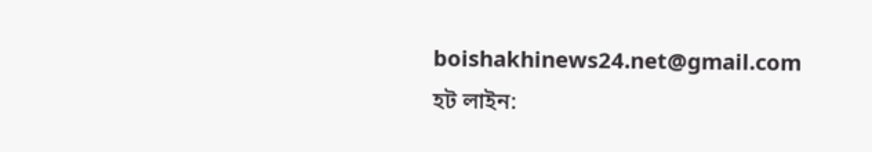boishakhinews24.net@gmail.com
হট লাইন: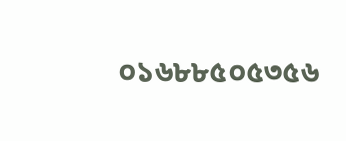০১৬৮৮৫০৫৩৫৬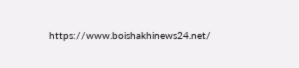https://www.boishakhinews24.net/